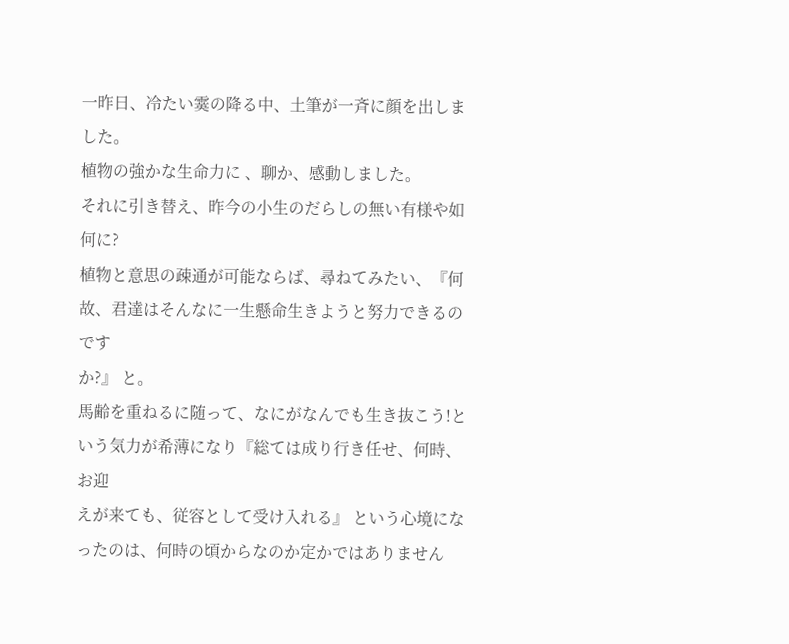一昨日、冷たい霙の降る中、土筆が一斉に顔を出しました。
植物の強かな生命力に 、聊か、感動しました。
それに引き替え、昨今の小生のだらしの無い有様や如何に?
植物と意思の疎通が可能ならば、尋ねてみたい、『何故、君達はそんなに一生懸命生きようと努力できるのです
か?』 と。
馬齢を重ねるに随って、なにがなんでも生き抜こう!という気力が希薄になり『総ては成り行き任せ、何時、お迎
えが来ても、従容として受け入れる』 という心境になったのは、何時の頃からなのか定かではありません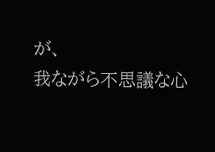が、
我ながら不思議な心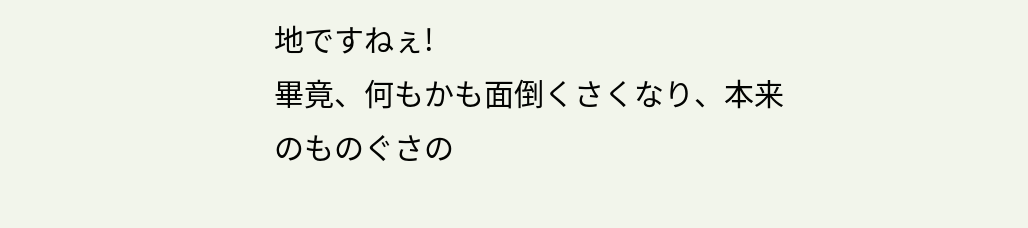地ですねぇ!
畢竟、何もかも面倒くさくなり、本来のものぐさの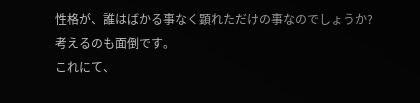性格が、誰はばかる事なく顕れただけの事なのでしょうか?
考えるのも面倒です。
これにて、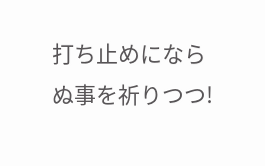打ち止めにならぬ事を祈りつつ!